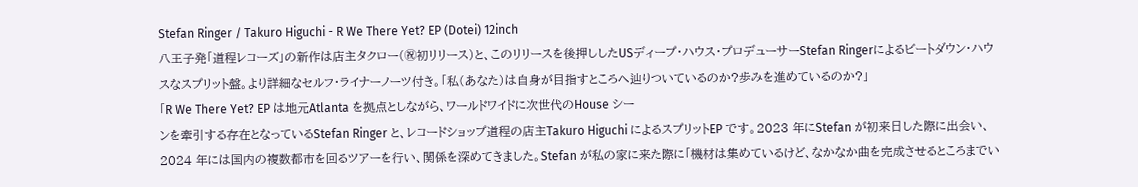Stefan Ringer / Takuro Higuchi - R We There Yet? EP (Dotei) 12inch
八王子発「道程レコーズ」の新作は店主タクロー(㊗初リリース)と、このリリースを後押ししたUSディープ・ハウス・プロデューサーStefan Ringerによるビートダウン・ハウスなスプリット盤。より詳細なセルフ・ライナーノーツ付き。「私(あなた)は自身が目指すところへ辿りついているのか?歩みを進めているのか?」
「R We There Yet? EP は地元Atlanta を拠点としながら、ワールドワイドに次世代のHouse シー
ンを牽引する存在となっているStefan Ringer と、レコードショップ道程の店主Takuro Higuchi によるスプリットEP です。2023 年にStefan が初来日した際に出会い、2024 年には国内の複数都市を回るツアーを行い、関係を深めてきました。Stefan が私の家に来た際に「機材は集めているけど、なかなか曲を完成させるところまでい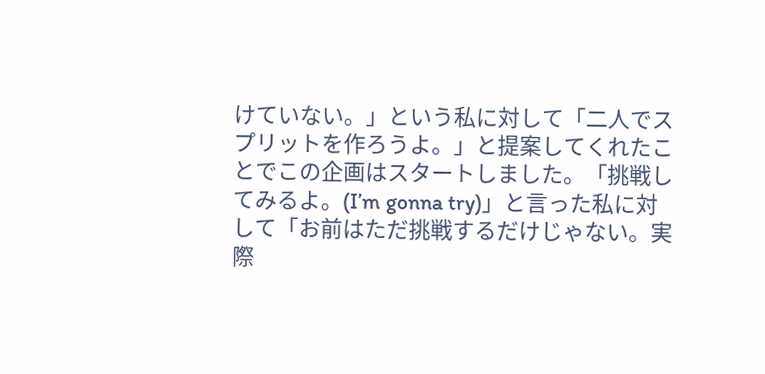けていない。」という私に対して「二人でスプリットを作ろうよ。」と提案してくれたことでこの企画はスタートしました。「挑戦してみるよ。(I’m gonna try)」と言った私に対して「お前はただ挑戦するだけじゃない。実際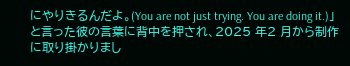にやりきるんだよ。(You are not just trying. You are doing it.)」と言った彼の言葉に背中を押され、2025 年2 月から制作に取り掛かりまし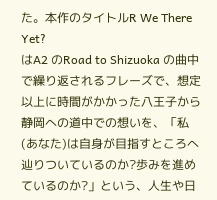た。本作のタイトルR We There Yet?
はA2 のRoad to Shizuoka の曲中で繰り返されるフレーズで、想定以上に時間がかかった八王子から静岡への道中での想いを、「私(あなた)は自身が目指すところへ辿りついているのか?歩みを進めているのか?」という、人生や日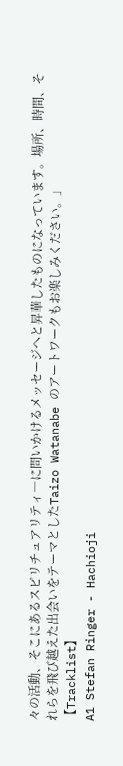々の活動、そこにあるスピリチュアリティ―に問いかけるメッセージへと昇華したものになっています。場所、時間、それらを飛び越えた出会いをテーマとしたTaizo Watanabe のアートワークもお楽しみください。」
【Tracklist】
A1 Stefan Ringer - Hachioji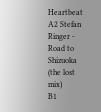Heartbeat
A2 Stefan Ringer - Road to Shizuoka (the lost mix)
B1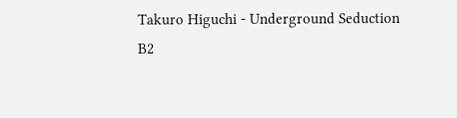Takuro Higuchi - Underground Seduction
B2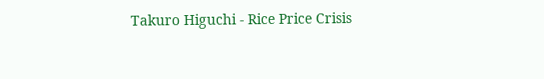Takuro Higuchi - Rice Price Crisis